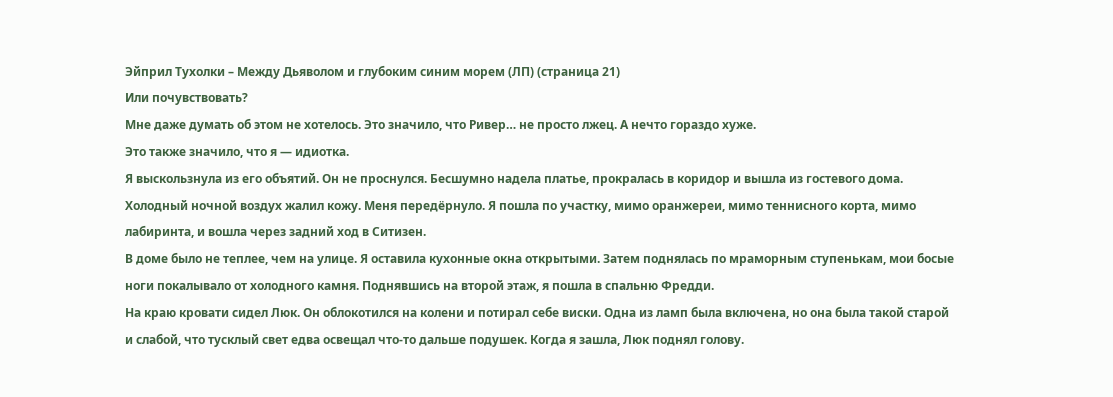Эйприл Тухолки – Между Дьяволом и глубоким синим морем (ЛП) (страница 21)
Или почувствовать?
Мне даже думать об этом не хотелось. Это значило, что Ривер… не просто лжец. А нечто гораздо хуже.
Это также значило, что я — идиотка.
Я выскользнула из его объятий. Он не проснулся. Бесшумно надела платье, прокралась в коридор и вышла из гостевого дома. Холодный ночной воздух жалил кожу. Меня передёрнуло. Я пошла по участку, мимо оранжереи, мимо теннисного корта, мимо лабиринта, и вошла через задний ход в Ситизен.
В доме было не теплее, чем на улице. Я оставила кухонные окна открытыми. Затем поднялась по мраморным ступенькам, мои босые ноги покалывало от холодного камня. Поднявшись на второй этаж, я пошла в спальню Фредди.
На краю кровати сидел Люк. Он облокотился на колени и потирал себе виски. Одна из ламп была включена, но она была такой старой и слабой, что тусклый свет едва освещал что-то дальше подушек. Когда я зашла, Люк поднял голову.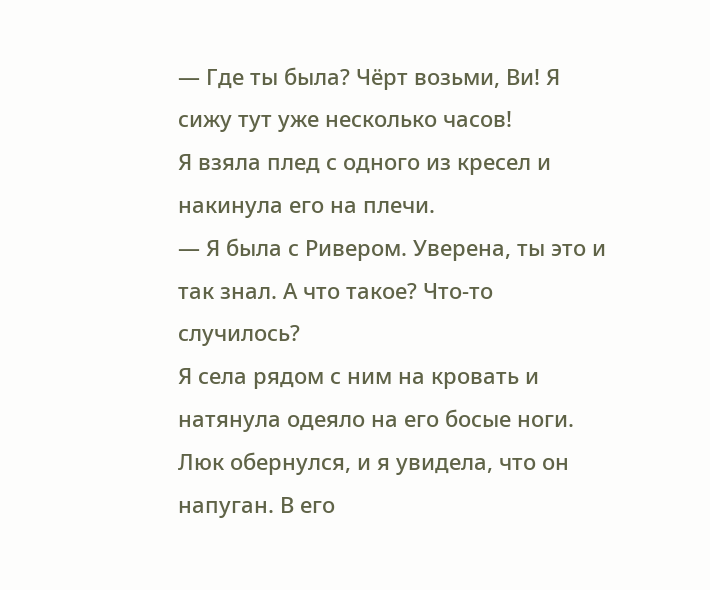— Где ты была? Чёрт возьми, Ви! Я сижу тут уже несколько часов!
Я взяла плед с одного из кресел и накинула его на плечи.
— Я была с Ривером. Уверена, ты это и так знал. А что такое? Что-то случилось?
Я села рядом с ним на кровать и натянула одеяло на его босые ноги. Люк обернулся, и я увидела, что он напуган. В его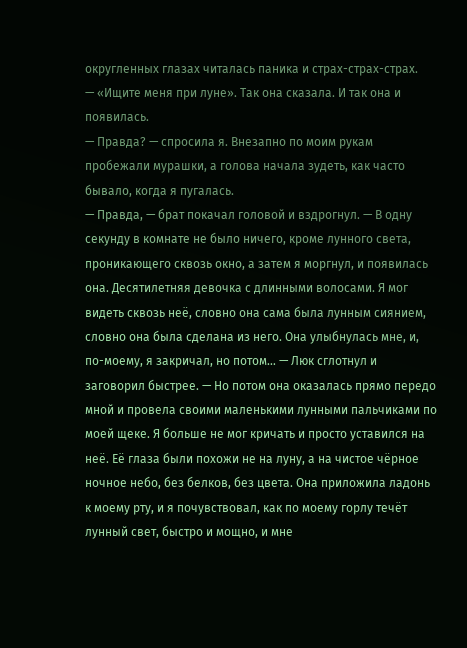округленных глазах читалась паника и страх-страх-страх.
— «Ищите меня при луне». Так она сказала. И так она и появилась.
— Правда? — спросила я. Внезапно по моим рукам пробежали мурашки, а голова начала зудеть, как часто бывало, когда я пугалась.
— Правда, — брат покачал головой и вздрогнул. — В одну секунду в комнате не было ничего, кроме лунного света, проникающего сквозь окно, а затем я моргнул, и появилась она. Десятилетняя девочка с длинными волосами. Я мог видеть сквозь неё, словно она сама была лунным сиянием, словно она была сделана из него. Она улыбнулась мне, и, по-моему, я закричал, но потом… — Люк сглотнул и заговорил быстрее. — Но потом она оказалась прямо передо мной и провела своими маленькими лунными пальчиками по моей щеке. Я больше не мог кричать и просто уставился на неё. Её глаза были похожи не на луну, а на чистое чёрное ночное небо, без белков, без цвета. Она приложила ладонь к моему рту, и я почувствовал, как по моему горлу течёт лунный свет, быстро и мощно, и мне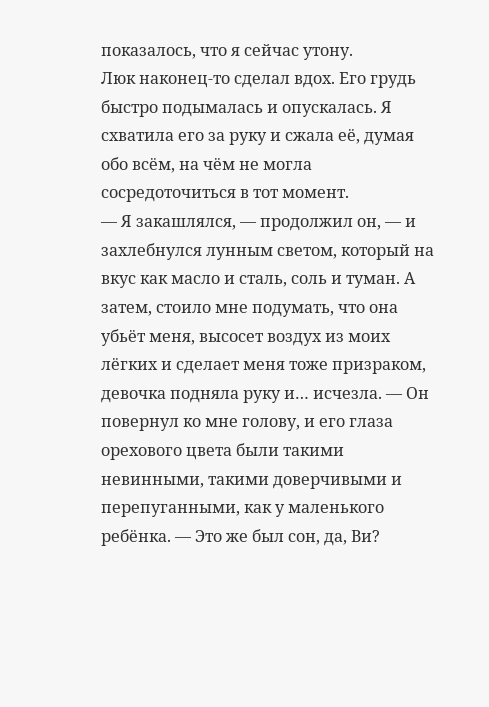показалось, что я сейчас утону.
Люк наконец-то сделал вдох. Его грудь быстро подымалась и опускалась. Я схватила его за руку и сжала её, думая обо всём, на чём не могла сосредоточиться в тот момент.
— Я закашлялся, — продолжил он, — и захлебнулся лунным светом, который на вкус как масло и сталь, соль и туман. А затем, стоило мне подумать, что она убьёт меня, высосет воздух из моих лёгких и сделает меня тоже призраком, девочка подняла руку и… исчезла. — Он повернул ко мне голову, и его глаза орехового цвета были такими невинными, такими доверчивыми и перепуганными, как у маленького ребёнка. — Это же был сон, да, Ви?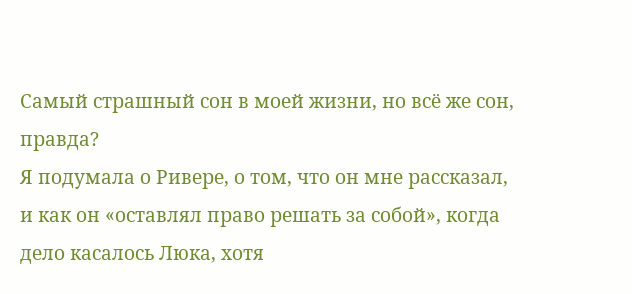Самый страшный сон в моей жизни, но всё же сон, правда?
Я подумала о Ривере, о том, что он мне рассказал, и как он «оставлял право решать за собой», когда дело касалось Люка, хотя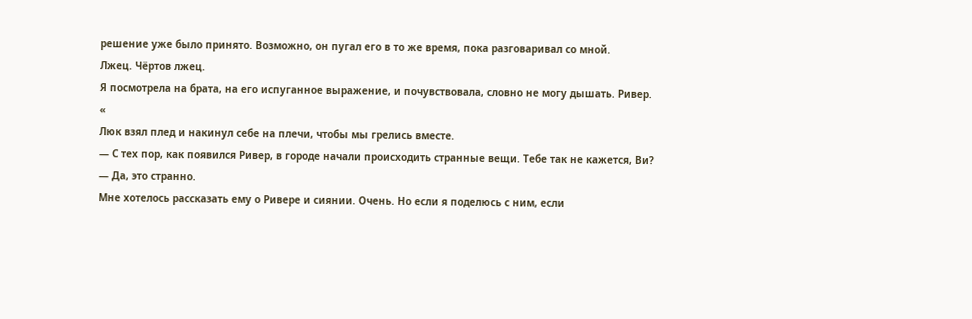решение уже было принято. Возможно, он пугал его в то же время, пока разговаривал со мной.
Лжец. Чёртов лжец.
Я посмотрела на брата, на его испуганное выражение, и почувствовала, словно не могу дышать. Ривер.
«
Люк взял плед и накинул себе на плечи, чтобы мы грелись вместе.
— С тех пор, как появился Ривер, в городе начали происходить странные вещи. Тебе так не кажется, Ви?
— Да, это странно.
Мне хотелось рассказать ему о Ривере и сиянии. Очень. Но если я поделюсь с ним, если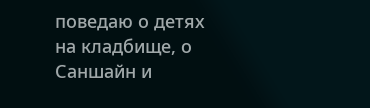поведаю о детях на кладбище, о Саншайн и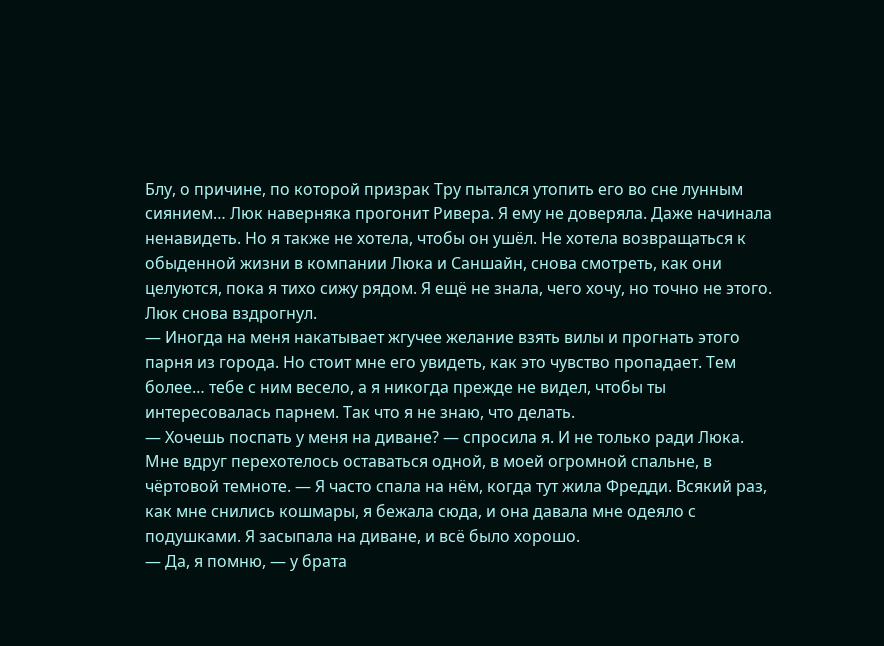Блу, о причине, по которой призрак Тру пытался утопить его во сне лунным сиянием… Люк наверняка прогонит Ривера. Я ему не доверяла. Даже начинала ненавидеть. Но я также не хотела, чтобы он ушёл. Не хотела возвращаться к обыденной жизни в компании Люка и Саншайн, снова смотреть, как они целуются, пока я тихо сижу рядом. Я ещё не знала, чего хочу, но точно не этого.
Люк снова вздрогнул.
— Иногда на меня накатывает жгучее желание взять вилы и прогнать этого парня из города. Но стоит мне его увидеть, как это чувство пропадает. Тем более… тебе с ним весело, а я никогда прежде не видел, чтобы ты интересовалась парнем. Так что я не знаю, что делать.
— Хочешь поспать у меня на диване? — спросила я. И не только ради Люка. Мне вдруг перехотелось оставаться одной, в моей огромной спальне, в чёртовой темноте. — Я часто спала на нём, когда тут жила Фредди. Всякий раз, как мне снились кошмары, я бежала сюда, и она давала мне одеяло с подушками. Я засыпала на диване, и всё было хорошо.
— Да, я помню, — у брата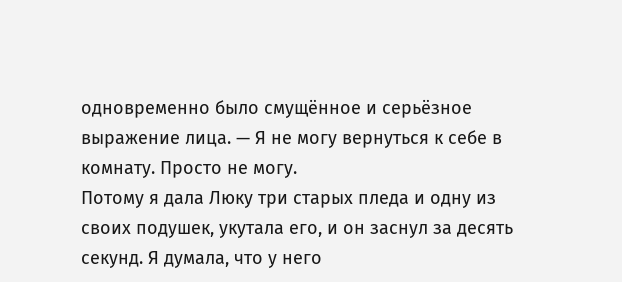одновременно было смущённое и серьёзное выражение лица. — Я не могу вернуться к себе в комнату. Просто не могу.
Потому я дала Люку три старых пледа и одну из своих подушек, укутала его, и он заснул за десять секунд. Я думала, что у него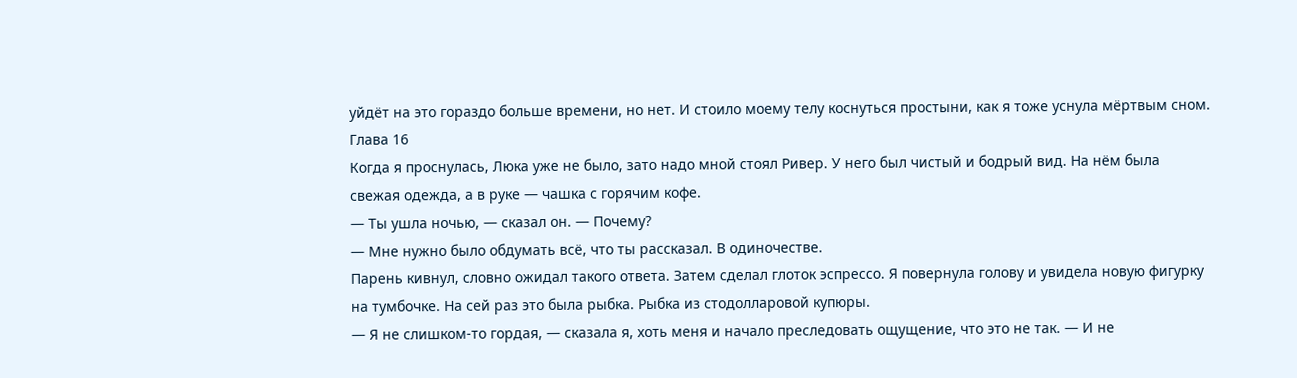уйдёт на это гораздо больше времени, но нет. И стоило моему телу коснуться простыни, как я тоже уснула мёртвым сном.
Глава 16
Когда я проснулась, Люка уже не было, зато надо мной стоял Ривер. У него был чистый и бодрый вид. На нём была свежая одежда, а в руке — чашка с горячим кофе.
— Ты ушла ночью, — сказал он. — Почему?
— Мне нужно было обдумать всё, что ты рассказал. В одиночестве.
Парень кивнул, словно ожидал такого ответа. Затем сделал глоток эспрессо. Я повернула голову и увидела новую фигурку на тумбочке. На сей раз это была рыбка. Рыбка из стодолларовой купюры.
— Я не слишком-то гордая, — сказала я, хоть меня и начало преследовать ощущение, что это не так. — И не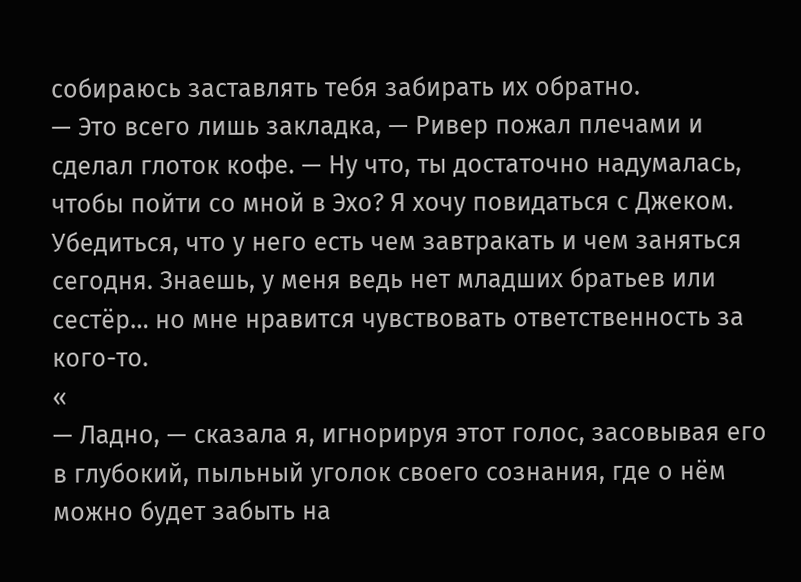собираюсь заставлять тебя забирать их обратно.
— Это всего лишь закладка, — Ривер пожал плечами и сделал глоток кофе. — Ну что, ты достаточно надумалась, чтобы пойти со мной в Эхо? Я хочу повидаться с Джеком. Убедиться, что у него есть чем завтракать и чем заняться сегодня. Знаешь, у меня ведь нет младших братьев или сестёр… но мне нравится чувствовать ответственность за кого-то.
«
— Ладно, — сказала я, игнорируя этот голос, засовывая его в глубокий, пыльный уголок своего сознания, где о нём можно будет забыть на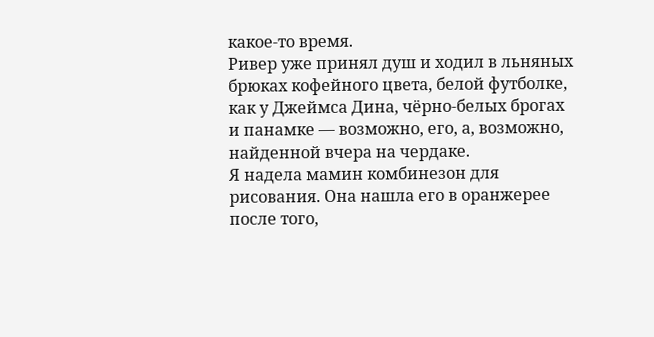какое-то время.
Ривер уже принял душ и ходил в льняных брюках кофейного цвета, белой футболке, как у Джеймса Дина, чёрно-белых брогах и панамке — возможно, его, а, возможно, найденной вчера на чердаке.
Я надела мамин комбинезон для рисования. Она нашла его в оранжерее после того,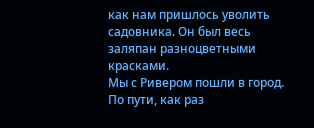как нам пришлось уволить садовника. Он был весь заляпан разноцветными красками.
Мы с Ривером пошли в город. По пути, как раз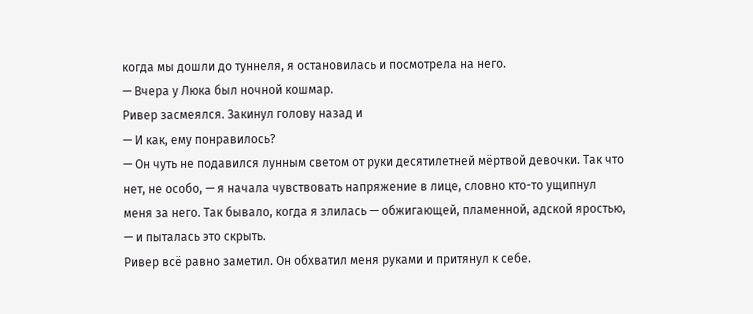когда мы дошли до туннеля, я остановилась и посмотрела на него.
— Вчера у Люка был ночной кошмар.
Ривер засмеялся. Закинул голову назад и
— И как, ему понравилось?
— Он чуть не подавился лунным светом от руки десятилетней мёртвой девочки. Так что нет, не особо, — я начала чувствовать напряжение в лице, словно кто-то ущипнул меня за него. Так бывало, когда я злилась — обжигающей, пламенной, адской яростью, — и пыталась это скрыть.
Ривер всё равно заметил. Он обхватил меня руками и притянул к себе.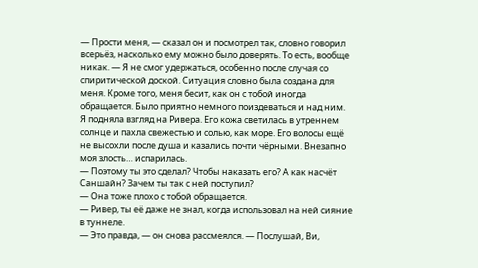— Прости меня, — сказал он и посмотрел так, словно говорил всерьёз, насколько ему можно было доверять. То есть, вообще никак. — Я не смог удержаться, особенно после случая со спиритической доской. Ситуация словно была создана для меня. Кроме того, меня бесит, как он с тобой иногда обращается. Было приятно немного поиздеваться и над ним.
Я подняла взгляд на Ривера. Его кожа светилась в утреннем солнце и пахла свежестью и солью, как море. Его волосы ещё не высохли после душа и казались почти чёрными. Внезапно моя злость… испарилась.
— Поэтому ты это сделал? Чтобы наказать его? А как насчёт Саншайн? Зачем ты так с ней поступил?
— Она тоже плохо с тобой обращается.
— Ривер, ты её даже не знал, когда использовал на ней сияние в туннеле.
— Это правда, — он снова рассмеялся. — Послушай, Ви,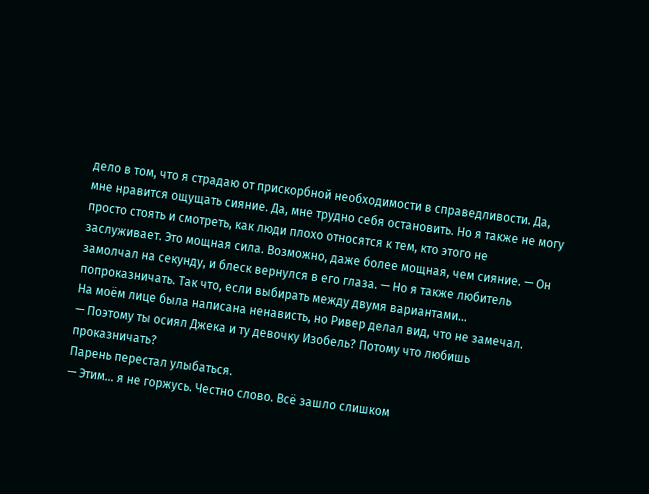дело в том, что я страдаю от прискорбной необходимости в справедливости. Да, мне нравится ощущать сияние. Да, мне трудно себя остановить. Но я также не могу просто стоять и смотреть, как люди плохо относятся к тем, кто этого не заслуживает. Это мощная сила. Возможно, даже более мощная, чем сияние. — Он замолчал на секунду, и блеск вернулся в его глаза. — Но я также любитель попроказничать. Так что, если выбирать между двумя вариантами…
На моём лице была написана ненависть, но Ривер делал вид, что не замечал.
— Поэтому ты осиял Джека и ту девочку Изобель? Потому что любишь проказничать?
Парень перестал улыбаться.
— Этим… я не горжусь. Честно слово. Всё зашло слишком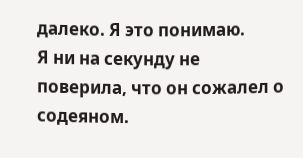далеко. Я это понимаю.
Я ни на секунду не поверила, что он сожалел о содеяном.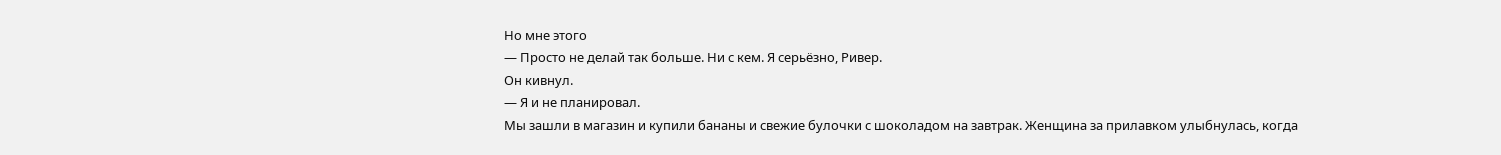Но мне этого
— Просто не делай так больше. Ни с кем. Я серьёзно, Ривер.
Он кивнул.
— Я и не планировал.
Мы зашли в магазин и купили бананы и свежие булочки с шоколадом на завтрак. Женщина за прилавком улыбнулась, когда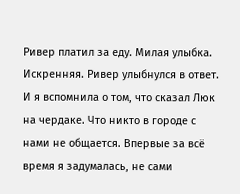Ривер платил за еду. Милая улыбка. Искренняя. Ривер улыбнулся в ответ. И я вспомнила о том, что сказал Люк на чердаке. Что никто в городе с нами не общается. Впервые за всё время я задумалась, не сами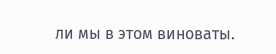ли мы в этом виноваты.